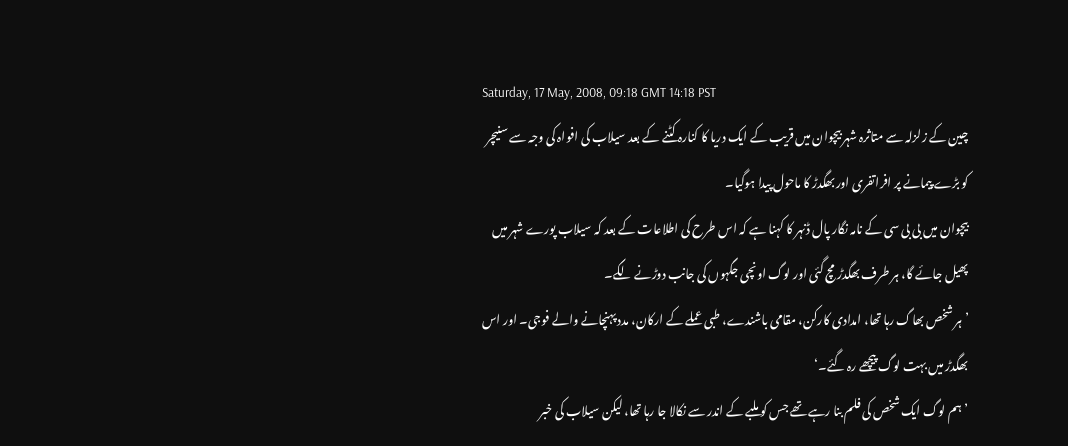Saturday, 17 May, 2008, 09:18 GMT 14:18 PST
چین کے زلزلہ سے متاثرہ شہر بیچوان میں قریب کے ایک دریا کا کنارہ کٹنے کے بعد سیلاب کی افواہ کی وجہ سے سنیچر کو بڑے پیمانے پر افراتفری اور بھگدڑ کا ماحول پیدا ہوگیا۔
بیچوان میں بی بی سی کے نامہ نگار پال ڈنہر کا کہنا ہے کہ اس طرح کی اطلاعات کے بعد کہ سیلاب پورے شہر میں پھیل جائے گا، ہر طرف بھگدڑ مچ گئی اور لوگ اونچی جگہوں کی جانب دوڑنے لگے۔
’ہر شخص بھاگ رہا تھا، امدادی کارکن، مقامی باشندے، طبی عملے کے ارکان، مدد پہنچانے والے فوجی۔ اور اس بھگدڑ میں بہت لوگ پیچھے رہ گئے۔‘
’ہم لوگ ایک شخص کی فلم بنا رہے تھے جس کو ملبے کے اندر سے نکالا جا رہا تھا، لیکن سیلاب کی خبر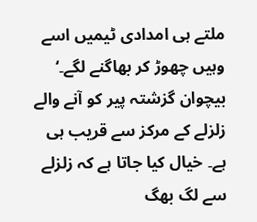ملتے ہی امدادی ٹیمیں اسے وہیں چھوڑ کر بھاگنے لگے۔‘
بیچوان گزشتہ پیر کو آنے والے زلزلے کے مرکز سے قریب ہی ہے۔ خیال کیا جاتا ہے کہ زلزلے سے لگ بھگ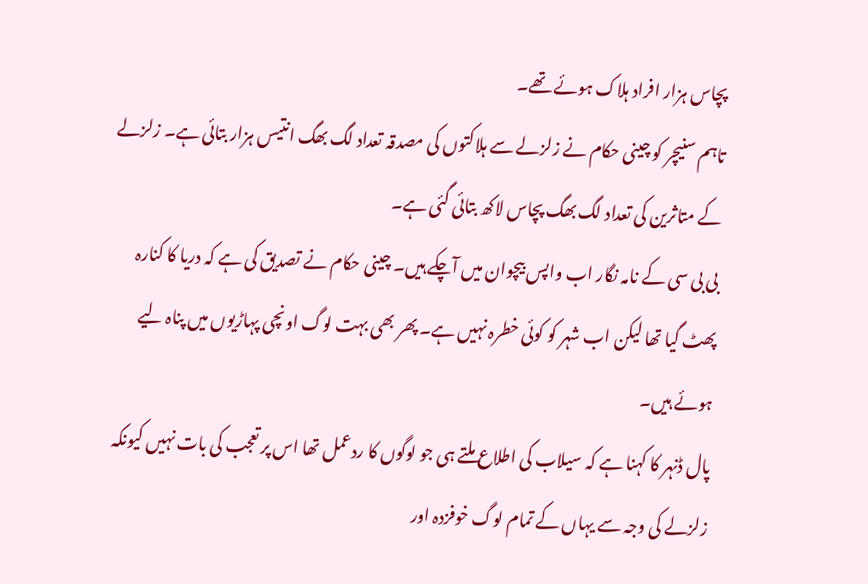پچاس ہزار افراد ہلاک ہوئے تھے۔
تاہم سنیچر کو چینی حکام نے زلزلے سے ہلاکتوں کی مصدقہ تعداد لگ بھگ انتیس ہزار بتائی ہے۔ زلزلے کے متاثرین کی تعداد لگ بھگ پچاس لاکھ بتائی گئی ہے۔
بی بی سی کے نامہ نگار اب واپس بیچوان میں آچکے ہیں۔ چینی حکام نے تصدیق کی ہے کہ دریا کا کنارہ پھٹ گیا تھا لیکن اب شہر کو کوئی خطرہ نہیں ہے۔ پھر بھی بہت لوگ اونچی پہاڑیوں میں پناہ لیے ہوئے ہیں۔
پال ڈنہر کا کہنا ہے کہ سیلاب کی اطلاع ملتے ہی جو لوگوں کا ردعمل تھا اس پر تعجب کی بات نہیں کیونکہ زلزلے کی وجہ سے یہاں کے تمام لوگ خوفزدہ اور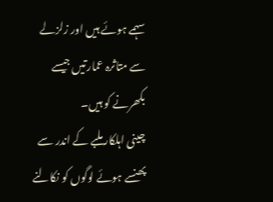سہمے ہوئے ہیں اور زلزلے سے متاثرہ عمارتیں جیسے بکھرنے کو ہیں۔
چینی اہلکار ملبے کے اندر سے پھنسے ہوئے لوگوں کو نکالنے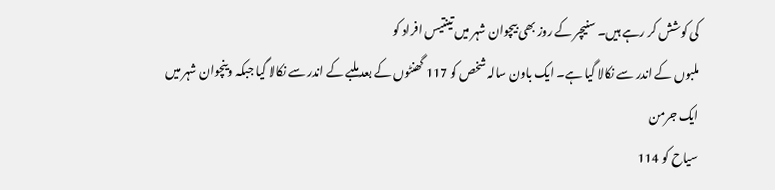کی کوشش کر رہے ہیں۔ سنیچر کے روز بھی بیچوان شہر میں تینتیس افراد کو
ملبوں کے اندر سے نکالا گیا ہے۔ ایک باون سالہ شخص کو 117 گھنٹوں کے بعد ملبے کے اندر سے نکالا گیا جبکہ وینچوان شہر میں ایک جرمن
سیاح کو 114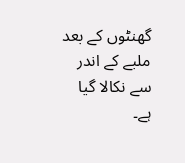گھنٹوں کے بعد ملبے کے اندر سے نکالا گیا ہے۔